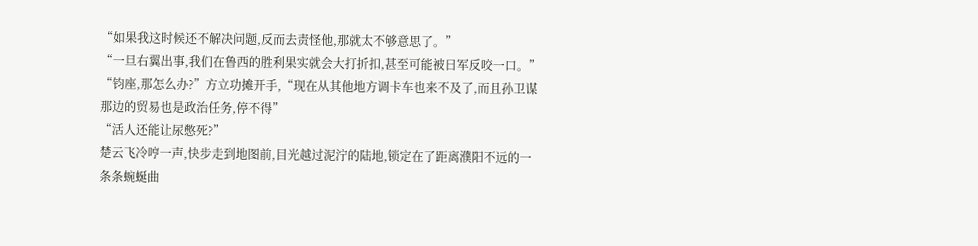“如果我这时候还不解决问题,反而去责怪他,那就太不够意思了。”
“一旦右翼出事,我们在鲁西的胜利果实就会大打折扣,甚至可能被日军反咬一口。”
“钧座,那怎么办?”方立功摊开手,“现在从其他地方调卡车也来不及了,而且孙卫谋那边的贸易也是政治任务,停不得”
“活人还能让尿憋死?”
楚云飞冷哼一声,快步走到地图前,目光越过泥泞的陆地,锁定在了距离濮阳不远的一条条蜿蜒曲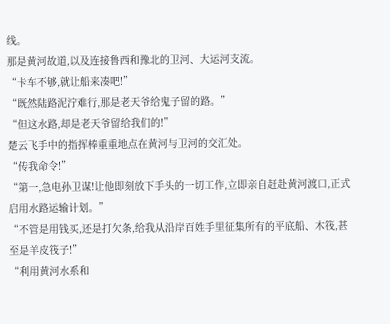线。
那是黄河故道,以及连接鲁西和豫北的卫河、大运河支流。
“卡车不够,就让船来凑吧!”
“既然陆路泥泞难行,那是老天爷给鬼子留的路。”
“但这水路,却是老天爷留给我们的!”
楚云飞手中的指挥棒重重地点在黄河与卫河的交汇处。
“传我命令!”
“第一,急电孙卫谋!让他即刻放下手头的一切工作,立即亲自赶赴黄河渡口,正式启用水路运输计划。”
“不管是用钱买,还是打欠条,给我从沿岸百姓手里征集所有的平底船、木筏,甚至是羊皮筏子!”
“利用黄河水系和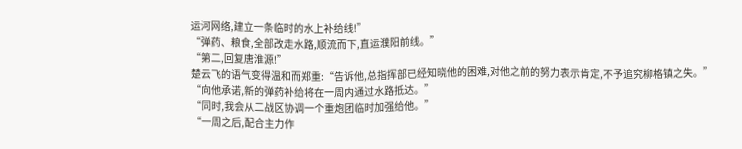运河网络,建立一条临时的水上补给线!”
“弹药、粮食,全部改走水路,顺流而下,直运濮阳前线。”
“第二,回复唐淮源!”
楚云飞的语气变得温和而郑重:“告诉他,总指挥部已经知晓他的困难,对他之前的努力表示肯定,不予追究柳格镇之失。”
“向他承诺,新的弹药补给将在一周内通过水路抵达。”
“同时,我会从二战区协调一个重炮团临时加强给他。”
“一周之后,配合主力作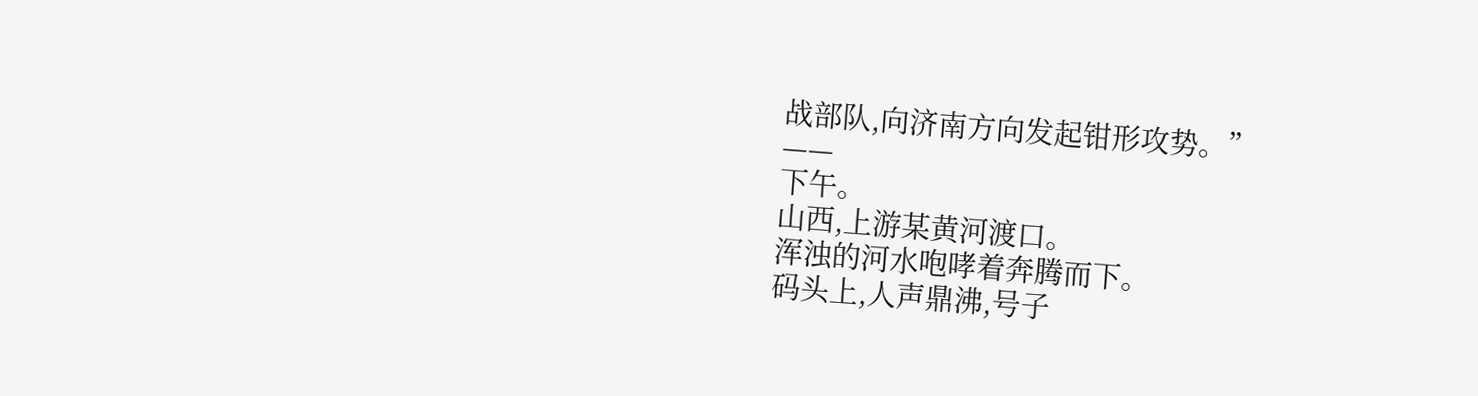战部队,向济南方向发起钳形攻势。”
——
下午。
山西,上游某黄河渡口。
浑浊的河水咆哮着奔腾而下。
码头上,人声鼎沸,号子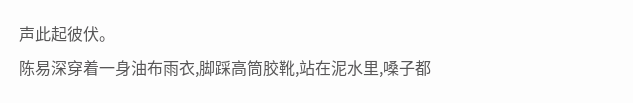声此起彼伏。
陈易深穿着一身油布雨衣,脚踩高筒胶靴,站在泥水里,嗓子都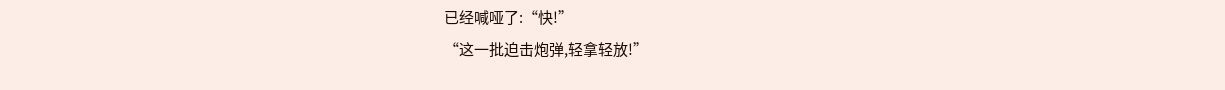已经喊哑了:“快!”
“这一批迫击炮弹,轻拿轻放!”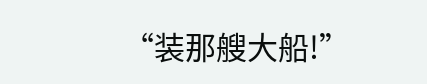“装那艘大船!”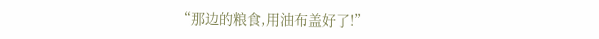“那边的粮食,用油布盖好了!”